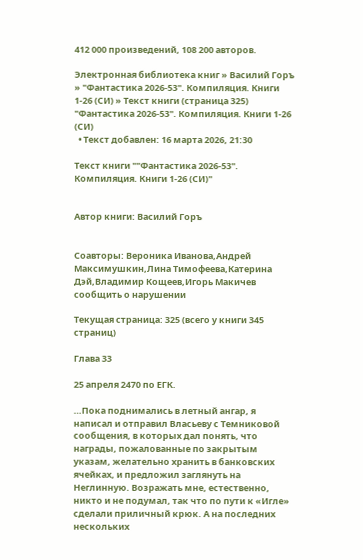412 000 произведений, 108 200 авторов.

Электронная библиотека книг » Василий Горъ » "Фантастика 2026-53". Компиляция. Книги 1-26 (СИ) » Текст книги (страница 325)
"Фантастика 2026-53". Компиляция. Книги 1-26 (СИ)
  • Текст добавлен: 16 марта 2026, 21:30

Текст книги ""Фантастика 2026-53". Компиляция. Книги 1-26 (СИ)"


Автор книги: Василий Горъ


Соавторы: Вероника Иванова,Андрей Максимушкин,Лина Тимофеева,Катерина Дэй,Владимир Кощеев,Игорь Макичев
сообщить о нарушении

Текущая страница: 325 (всего у книги 345 страниц)

Глава 33

25 апреля 2470 по ЕГК.

…Пока поднимались в летный ангар, я написал и отправил Власьеву с Темниковой сообщения, в которых дал понять, что награды, пожалованные по закрытым указам, желательно хранить в банковских ячейках, и предложил заглянуть на Неглинную. Возражать мне, естественно, никто и не подумал, так что по пути к «Игле» сделали приличный крюк. А на последних нескольких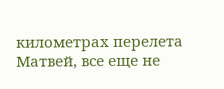километрах перелета Матвей, все еще не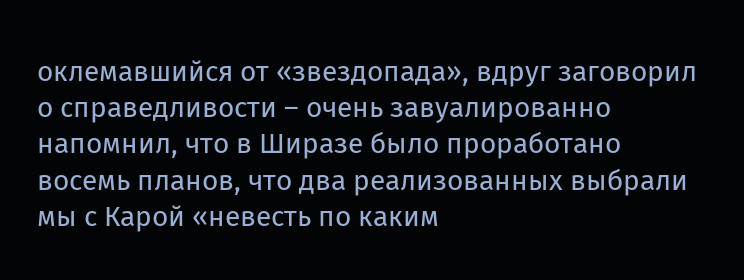оклемавшийся от «звездопада», вдруг заговорил о справедливости – очень завуалированно напомнил, что в Ширазе было проработано восемь планов, что два реализованных выбрали мы с Карой «невесть по каким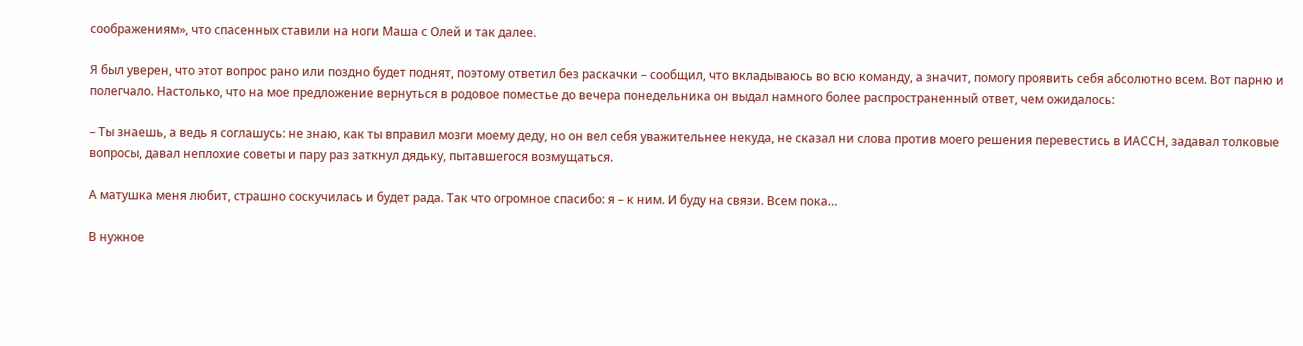соображениям», что спасенных ставили на ноги Маша с Олей и так далее.

Я был уверен, что этот вопрос рано или поздно будет поднят, поэтому ответил без раскачки – сообщил, что вкладываюсь во всю команду, а значит, помогу проявить себя абсолютно всем. Вот парню и полегчало. Настолько, что на мое предложение вернуться в родовое поместье до вечера понедельника он выдал намного более распространенный ответ, чем ожидалось:

– Ты знаешь, а ведь я соглашусь: не знаю, как ты вправил мозги моему деду, но он вел себя уважительнее некуда, не сказал ни слова против моего решения перевестись в ИАССН, задавал толковые вопросы, давал неплохие советы и пару раз заткнул дядьку, пытавшегося возмущаться.

А матушка меня любит, страшно соскучилась и будет рада. Так что огромное спасибо: я – к ним. И буду на связи. Всем пока…

В нужное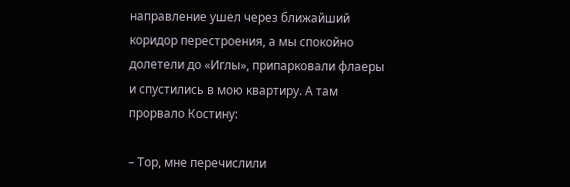направление ушел через ближайший коридор перестроения, а мы спокойно долетели до «Иглы», припарковали флаеры и спустились в мою квартиру. А там прорвало Костину:

– Тор, мне перечислили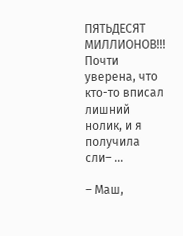ПЯТЬДЕСЯТ МИЛЛИОНОВ!!! Почти уверена, что кто-то вписал лишний нолик, и я получила сли– …

– Маш,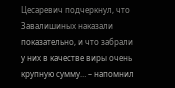Цесаревич подчеркнул, что Завалишиных наказали показательно, и что забрали у них в качестве виры очень крупную сумму… – напомнил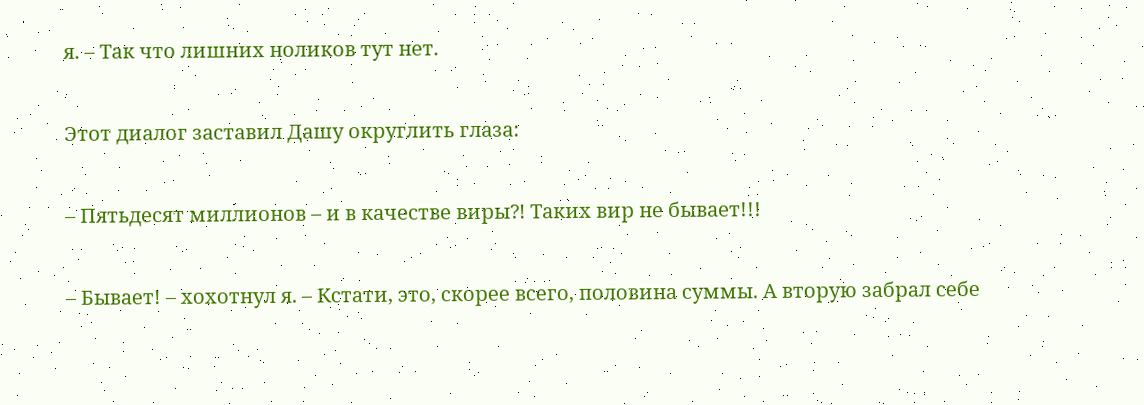я. – Так что лишних ноликов тут нет.

Этот диалог заставил Дашу округлить глаза:

– Пятьдесят миллионов – и в качестве виры⁈ Таких вир не бывает!!!

– Бывает! – хохотнул я. – Кстати, это, скорее всего, половина суммы. А вторую забрал себе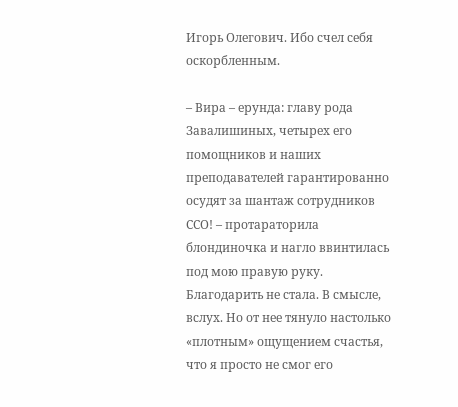Игорь Олегович. Ибо счел себя оскорбленным.

– Вира – ерунда: главу рода Завалишиных, четырех его помощников и наших преподавателей гарантированно осудят за шантаж сотрудников ССО! – протараторила блондиночка и нагло ввинтилась под мою правую руку. Благодарить не стала. В смысле, вслух. Но от нее тянуло настолько «плотным» ощущением счастья, что я просто не смог его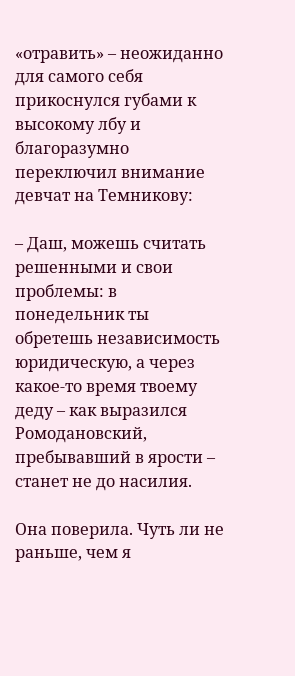«отравить» – неожиданно для самого себя прикоснулся губами к высокому лбу и благоразумно переключил внимание девчат на Темникову:

– Даш, можешь считать решенными и свои проблемы: в понедельник ты обретешь независимость юридическую, а через какое-то время твоему деду – как выразился Ромодановский, пребывавший в ярости – станет не до насилия.

Она поверила. Чуть ли не раньше, чем я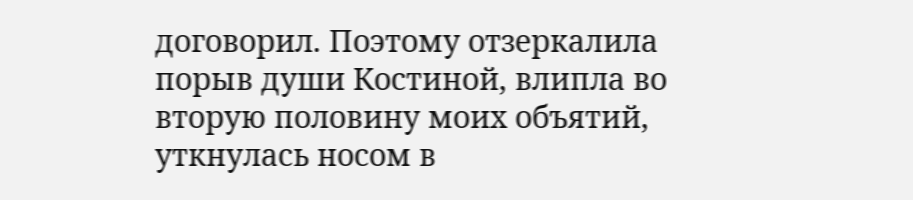договорил. Поэтому отзеркалила порыв души Костиной, влипла во вторую половину моих объятий, уткнулась носом в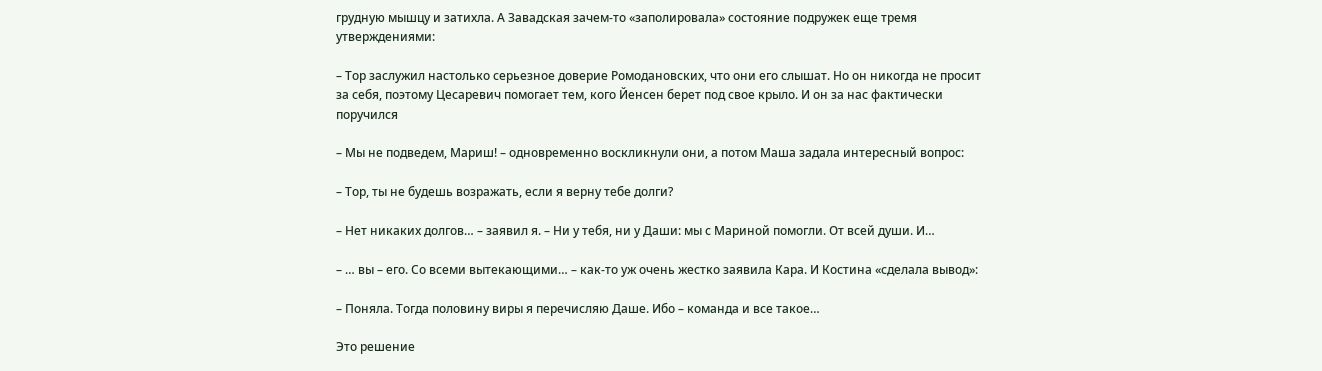грудную мышцу и затихла. А Завадская зачем-то «заполировала» состояние подружек еще тремя утверждениями:

– Тор заслужил настолько серьезное доверие Ромодановских, что они его слышат. Но он никогда не просит за себя, поэтому Цесаревич помогает тем, кого Йенсен берет под свое крыло. И он за нас фактически поручился

– Мы не подведем, Мариш! – одновременно воскликнули они, а потом Маша задала интересный вопрос:

– Тор, ты не будешь возражать, если я верну тебе долги?

– Нет никаких долгов… – заявил я. – Ни у тебя, ни у Даши: мы с Мариной помогли. От всей души. И…

– … вы – его. Со всеми вытекающими… – как-то уж очень жестко заявила Кара. И Костина «сделала вывод»:

– Поняла. Тогда половину виры я перечисляю Даше. Ибо – команда и все такое…

Это решение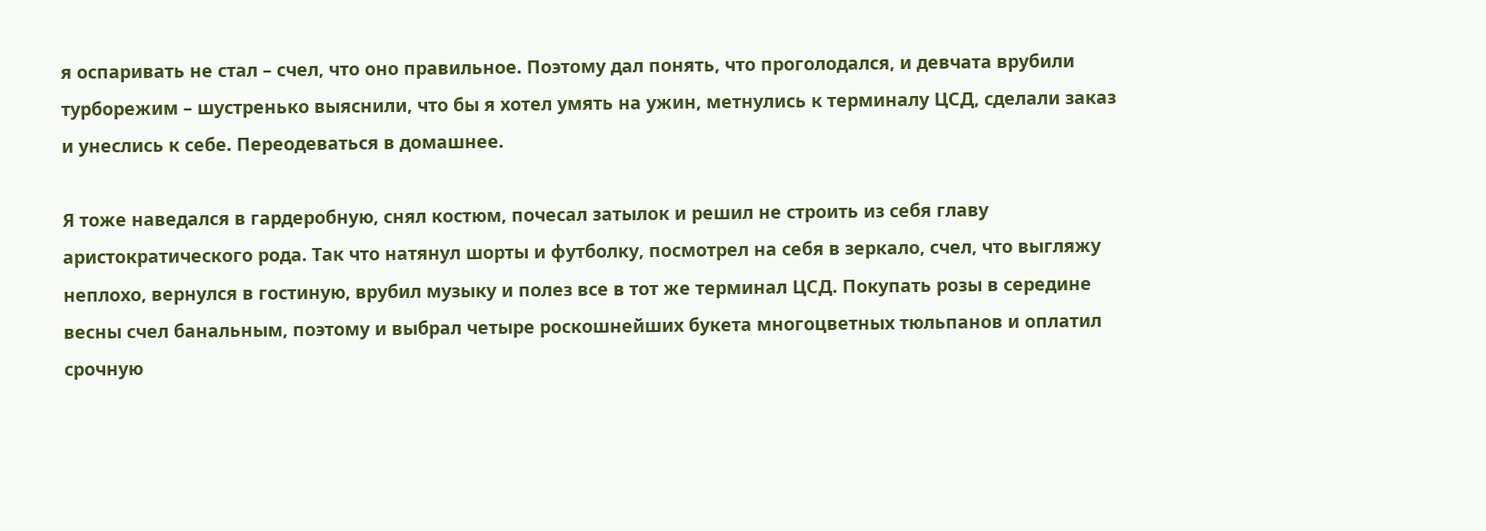я оспаривать не стал – счел, что оно правильное. Поэтому дал понять, что проголодался, и девчата врубили турборежим – шустренько выяснили, что бы я хотел умять на ужин, метнулись к терминалу ЦСД, сделали заказ и унеслись к себе. Переодеваться в домашнее.

Я тоже наведался в гардеробную, снял костюм, почесал затылок и решил не строить из себя главу аристократического рода. Так что натянул шорты и футболку, посмотрел на себя в зеркало, счел, что выгляжу неплохо, вернулся в гостиную, врубил музыку и полез все в тот же терминал ЦСД. Покупать розы в середине весны счел банальным, поэтому и выбрал четыре роскошнейших букета многоцветных тюльпанов и оплатил срочную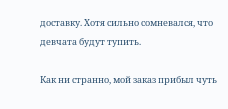доставку. Хотя сильно сомневался, что девчата будут тупить.

Как ни странно, мой заказ прибыл чуть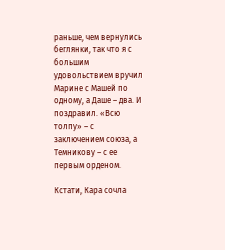раньше, чем вернулись беглянки, так что я с большим удовольствием вручил Марине с Машей по одному, а Даше – два. И поздравил. «Всю толпу» – с заключением союза, а Темникову – с ее первым орденом.

Кстати, Кара сочла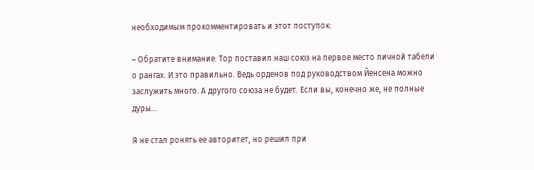необходимым прокомментировать и этот поступок:

– Обратите внимание: Тор поставил наш союз на первое место личной табели о рангах. И это правильно. Ведь орденов под руководством Йенсена можно заслужить много. А другого союза не будет. Если вы, конечно же, не полные дуры…

Я не стал ронять ее авторитет, но решил при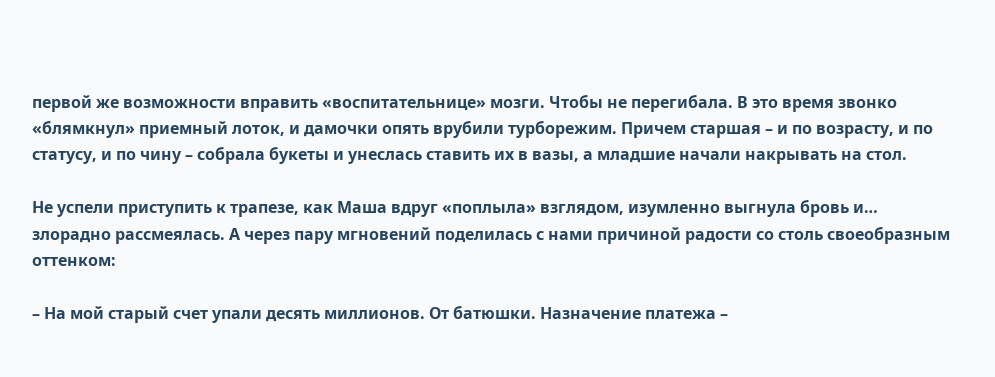первой же возможности вправить «воспитательнице» мозги. Чтобы не перегибала. В это время звонко «блямкнул» приемный лоток, и дамочки опять врубили турборежим. Причем старшая – и по возрасту, и по статусу, и по чину – собрала букеты и унеслась ставить их в вазы, а младшие начали накрывать на стол.

Не успели приступить к трапезе, как Маша вдруг «поплыла» взглядом, изумленно выгнула бровь и… злорадно рассмеялась. А через пару мгновений поделилась с нами причиной радости со столь своеобразным оттенком:

– На мой старый счет упали десять миллионов. От батюшки. Назначение платежа –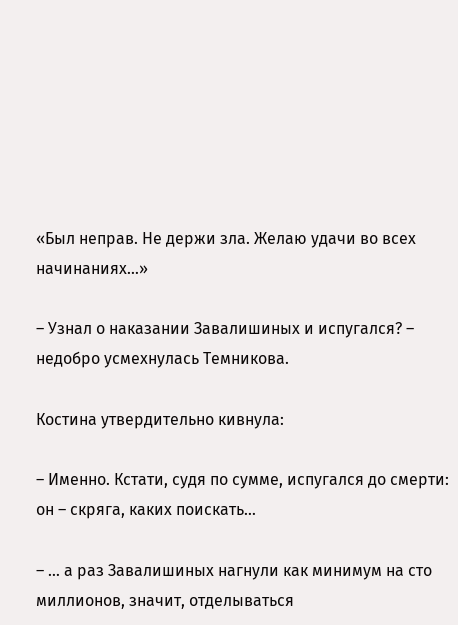«Был неправ. Не держи зла. Желаю удачи во всех начинаниях…»

– Узнал о наказании Завалишиных и испугался? – недобро усмехнулась Темникова.

Костина утвердительно кивнула:

– Именно. Кстати, судя по сумме, испугался до смерти: он – скряга, каких поискать…

– … а раз Завалишиных нагнули как минимум на сто миллионов, значит, отделываться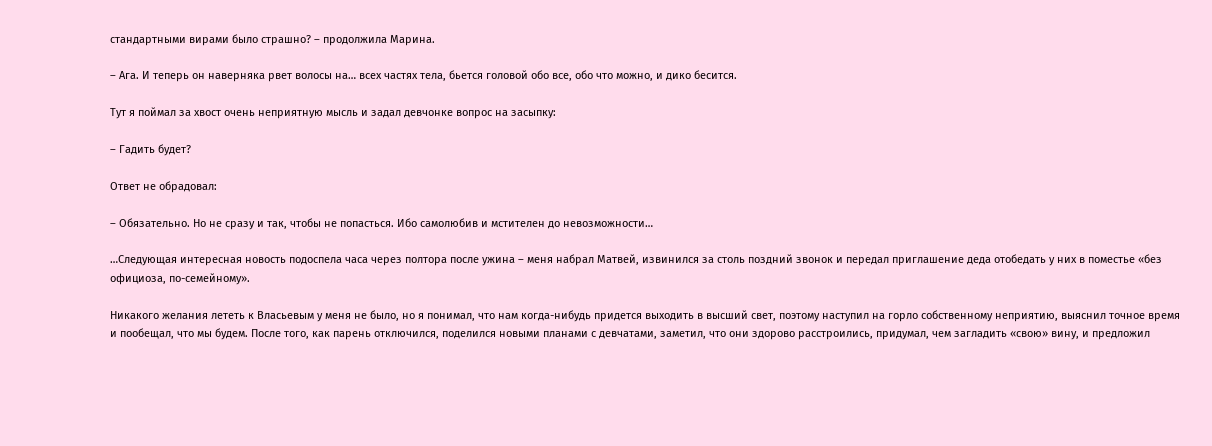стандартными вирами было страшно? – продолжила Марина.

– Ага. И теперь он наверняка рвет волосы на… всех частях тела, бьется головой обо все, обо что можно, и дико бесится.

Тут я поймал за хвост очень неприятную мысль и задал девчонке вопрос на засыпку:

– Гадить будет?

Ответ не обрадовал:

– Обязательно. Но не сразу и так, чтобы не попасться. Ибо самолюбив и мстителен до невозможности…

…Следующая интересная новость подоспела часа через полтора после ужина – меня набрал Матвей, извинился за столь поздний звонок и передал приглашение деда отобедать у них в поместье «без официоза, по-семейному».

Никакого желания лететь к Власьевым у меня не было, но я понимал, что нам когда-нибудь придется выходить в высший свет, поэтому наступил на горло собственному неприятию, выяснил точное время и пообещал, что мы будем. После того, как парень отключился, поделился новыми планами с девчатами, заметил, что они здорово расстроились, придумал, чем загладить «свою» вину, и предложил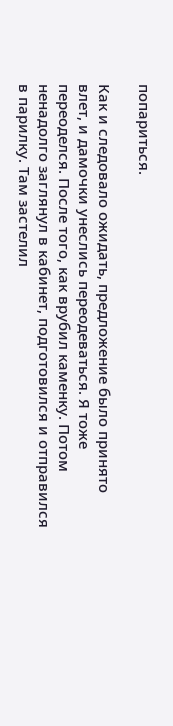попариться.

Как и следовало ожидать, предложение было принято влет, и дамочки унеслись переодеваться. Я тоже переоделся. После того, как врубил каменку. Потом ненадолго заглянул в кабинет, подготовился и отправился в парилку. Там застелил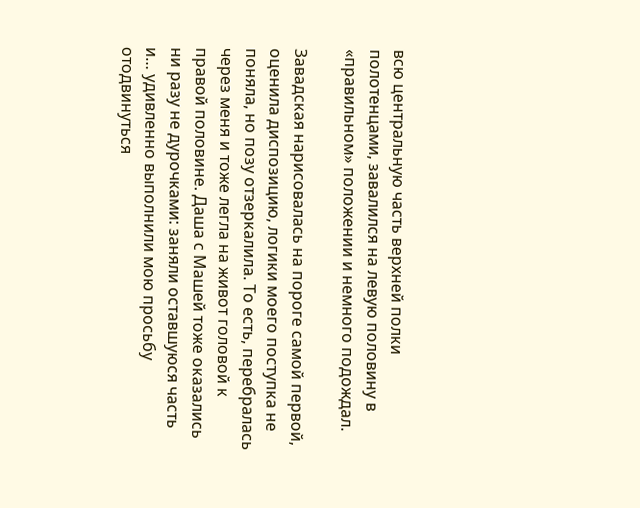всю центральную часть верхней полки полотенцами, завалился на левую половину в «правильном» положении и немного подождал.

Завадская нарисовалась на пороге самой первой, оценила диспозицию, логики моего поступка не поняла, но позу отзеркалила. То есть, перебралась через меня и тоже легла на живот головой к правой половине. Даша с Машей тоже оказались ни разу не дурочками: заняли оставшуюся часть и… удивленно выполнили мою просьбу отодвинуться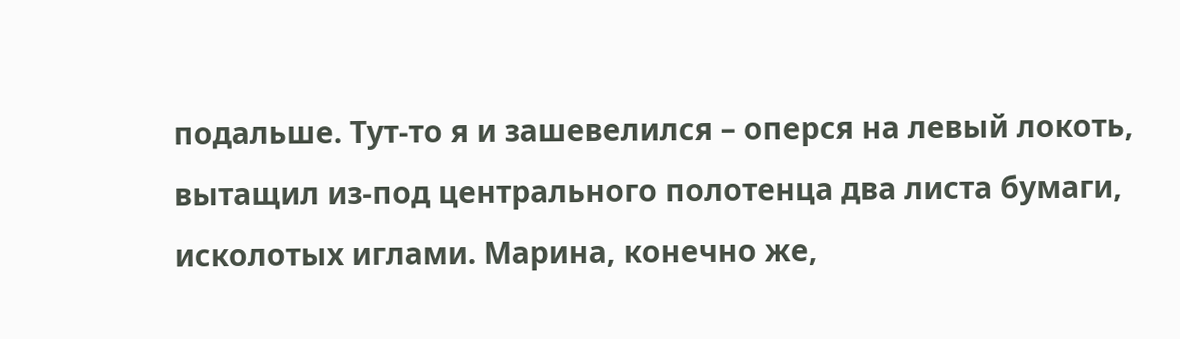подальше. Тут-то я и зашевелился – оперся на левый локоть, вытащил из-под центрального полотенца два листа бумаги, исколотых иглами. Марина, конечно же,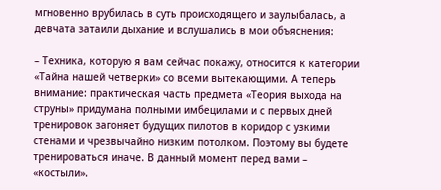мгновенно врубилась в суть происходящего и заулыбалась, а девчата затаили дыхание и вслушались в мои объяснения:

– Техника, которую я вам сейчас покажу, относится к категории «Тайна нашей четверки» со всеми вытекающими. А теперь внимание: практическая часть предмета «Теория выхода на струны» придумана полными имбецилами и с первых дней тренировок загоняет будущих пилотов в коридор с узкими стенами и чрезвычайно низким потолком. Поэтому вы будете тренироваться иначе. В данный момент перед вами – «костыли».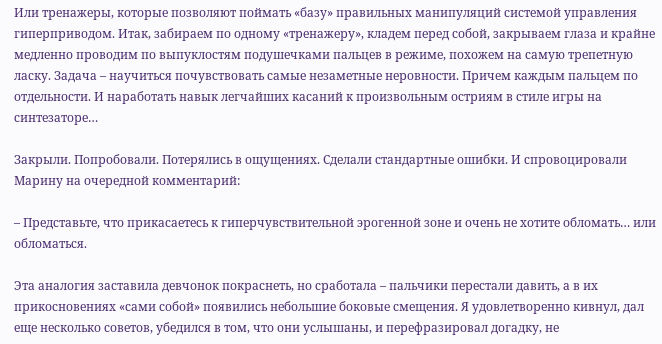Или тренажеры, которые позволяют поймать «базу» правильных манипуляций системой управления гиперприводом. Итак, забираем по одному «тренажеру», кладем перед собой, закрываем глаза и крайне медленно проводим по выпуклостям подушечками пальцев в режиме, похожем на самую трепетную ласку. Задача – научиться почувствовать самые незаметные неровности. Причем каждым пальцем по отдельности. И наработать навык легчайших касаний к произвольным остриям в стиле игры на синтезаторе…

Закрыли. Попробовали. Потерялись в ощущениях. Сделали стандартные ошибки. И спровоцировали Марину на очередной комментарий:

– Представьте, что прикасаетесь к гиперчувствительной эрогенной зоне и очень не хотите обломать… или обломаться.

Эта аналогия заставила девчонок покраснеть, но сработала – пальчики перестали давить, а в их прикосновениях «сами собой» появились небольшие боковые смещения. Я удовлетворенно кивнул, дал еще несколько советов, убедился в том, что они услышаны, и перефразировал догадку, не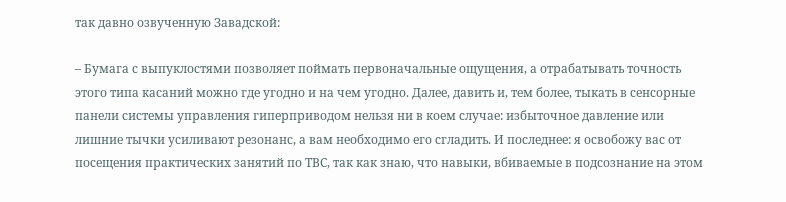так давно озвученную Завадской:

– Бумага с выпуклостями позволяет поймать первоначальные ощущения, а отрабатывать точность этого типа касаний можно где угодно и на чем угодно. Далее, давить и, тем более, тыкать в сенсорные панели системы управления гиперприводом нельзя ни в коем случае: избыточное давление или лишние тычки усиливают резонанс, а вам необходимо его сгладить. И последнее: я освобожу вас от посещения практических занятий по ТВС, так как знаю, что навыки, вбиваемые в подсознание на этом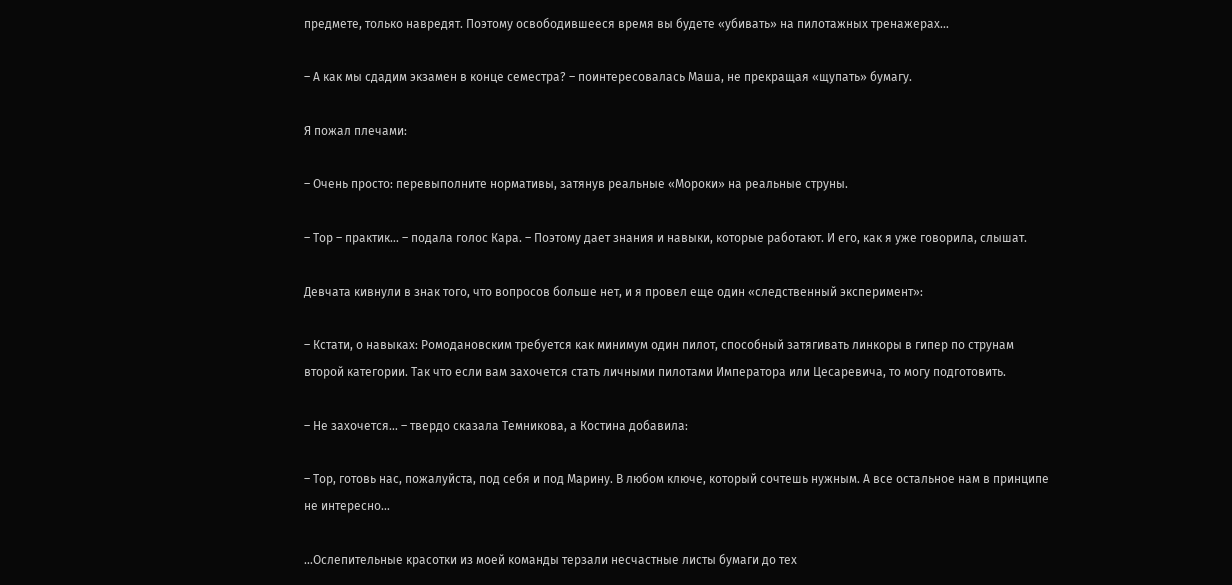предмете, только навредят. Поэтому освободившееся время вы будете «убивать» на пилотажных тренажерах…

– А как мы сдадим экзамен в конце семестра? – поинтересовалась Маша, не прекращая «щупать» бумагу.

Я пожал плечами:

– Очень просто: перевыполните нормативы, затянув реальные «Мороки» на реальные струны.

– Тор – практик… – подала голос Кара. – Поэтому дает знания и навыки, которые работают. И его, как я уже говорила, слышат.

Девчата кивнули в знак того, что вопросов больше нет, и я провел еще один «следственный эксперимент»:

– Кстати, о навыках: Ромодановским требуется как минимум один пилот, способный затягивать линкоры в гипер по струнам второй категории. Так что если вам захочется стать личными пилотами Императора или Цесаревича, то могу подготовить.

– Не захочется… – твердо сказала Темникова, а Костина добавила:

– Тор, готовь нас, пожалуйста, под себя и под Марину. В любом ключе, который сочтешь нужным. А все остальное нам в принципе не интересно…

…Ослепительные красотки из моей команды терзали несчастные листы бумаги до тех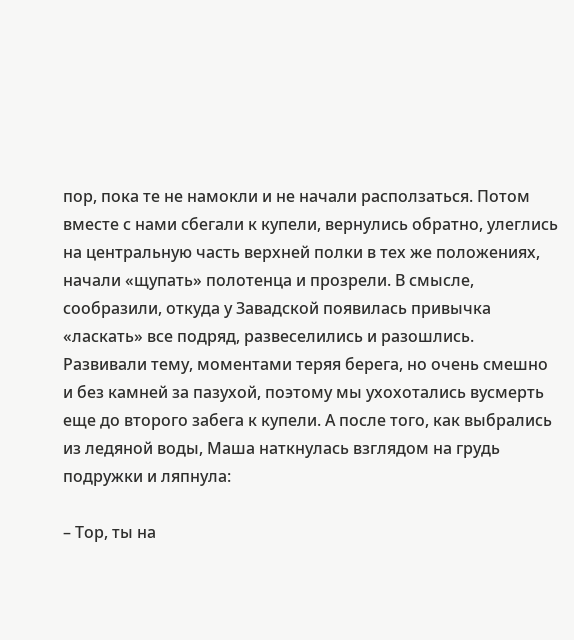пор, пока те не намокли и не начали расползаться. Потом вместе с нами сбегали к купели, вернулись обратно, улеглись на центральную часть верхней полки в тех же положениях, начали «щупать» полотенца и прозрели. В смысле, сообразили, откуда у Завадской появилась привычка «ласкать» все подряд, развеселились и разошлись. Развивали тему, моментами теряя берега, но очень смешно и без камней за пазухой, поэтому мы ухохотались вусмерть еще до второго забега к купели. А после того, как выбрались из ледяной воды, Маша наткнулась взглядом на грудь подружки и ляпнула:

– Тор, ты на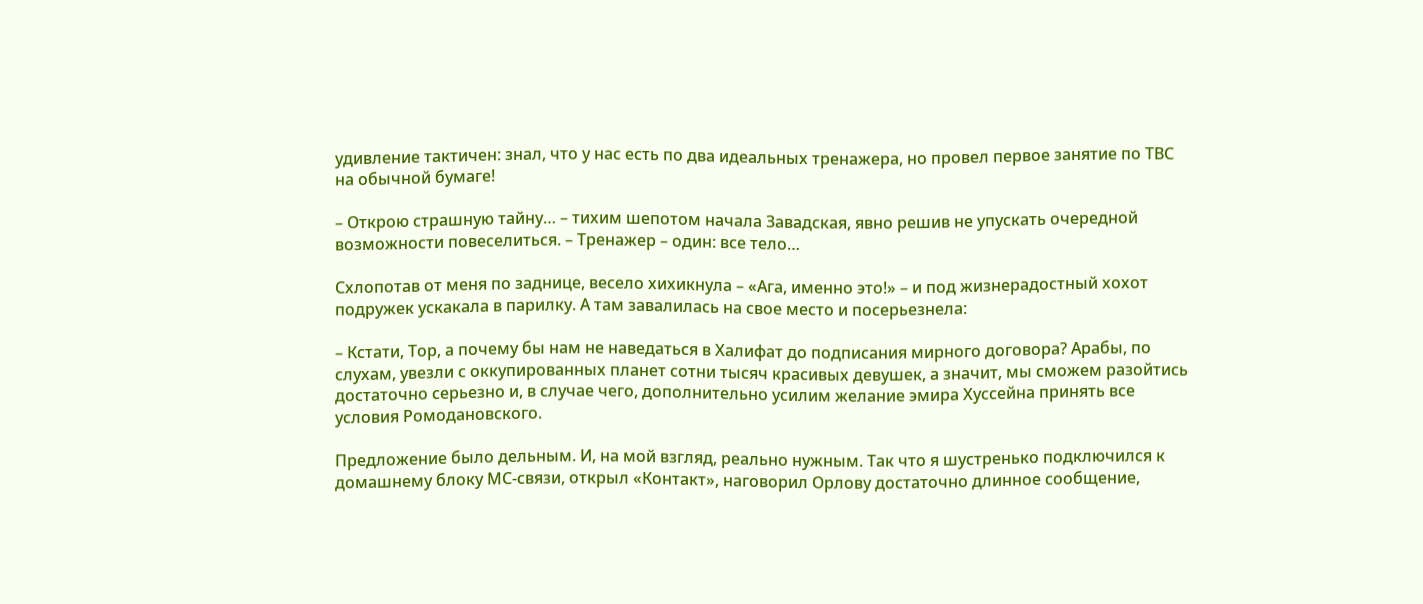удивление тактичен: знал, что у нас есть по два идеальных тренажера, но провел первое занятие по ТВС на обычной бумаге!

– Открою страшную тайну… – тихим шепотом начала Завадская, явно решив не упускать очередной возможности повеселиться. – Тренажер – один: все тело…

Схлопотав от меня по заднице, весело хихикнула – «Ага, именно это!» – и под жизнерадостный хохот подружек ускакала в парилку. А там завалилась на свое место и посерьезнела:

– Кстати, Тор, а почему бы нам не наведаться в Халифат до подписания мирного договора? Арабы, по слухам, увезли с оккупированных планет сотни тысяч красивых девушек, а значит, мы сможем разойтись достаточно серьезно и, в случае чего, дополнительно усилим желание эмира Хуссейна принять все условия Ромодановского.

Предложение было дельным. И, на мой взгляд, реально нужным. Так что я шустренько подключился к домашнему блоку МС-связи, открыл «Контакт», наговорил Орлову достаточно длинное сообщение,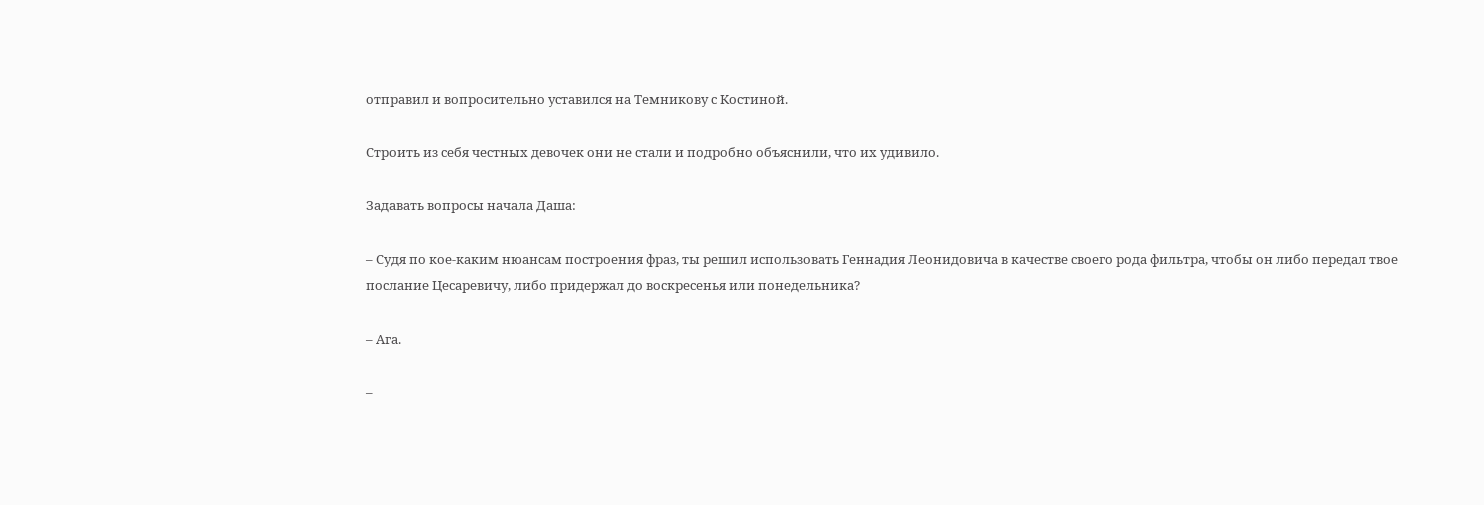отправил и вопросительно уставился на Темникову с Костиной.

Строить из себя честных девочек они не стали и подробно объяснили, что их удивило.

Задавать вопросы начала Даша:

– Судя по кое-каким нюансам построения фраз, ты решил использовать Геннадия Леонидовича в качестве своего рода фильтра, чтобы он либо передал твое послание Цесаревичу, либо придержал до воскресенья или понедельника?

– Ага.

–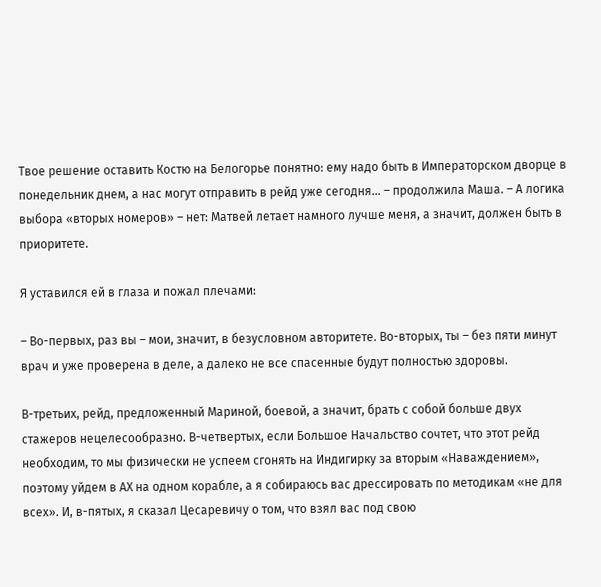Твое решение оставить Костю на Белогорье понятно: ему надо быть в Императорском дворце в понедельник днем, а нас могут отправить в рейд уже сегодня… – продолжила Маша. – А логика выбора «вторых номеров» – нет: Матвей летает намного лучше меня, а значит, должен быть в приоритете.

Я уставился ей в глаза и пожал плечами:

– Во-первых, раз вы – мои, значит, в безусловном авторитете. Во-вторых, ты – без пяти минут врач и уже проверена в деле, а далеко не все спасенные будут полностью здоровы.

В-третьих, рейд, предложенный Мариной, боевой, а значит, брать с собой больше двух стажеров нецелесообразно. В-четвертых, если Большое Начальство сочтет, что этот рейд необходим, то мы физически не успеем сгонять на Индигирку за вторым «Наваждением», поэтому уйдем в АХ на одном корабле, а я собираюсь вас дрессировать по методикам «не для всех». И, в-пятых, я сказал Цесаревичу о том, что взял вас под свою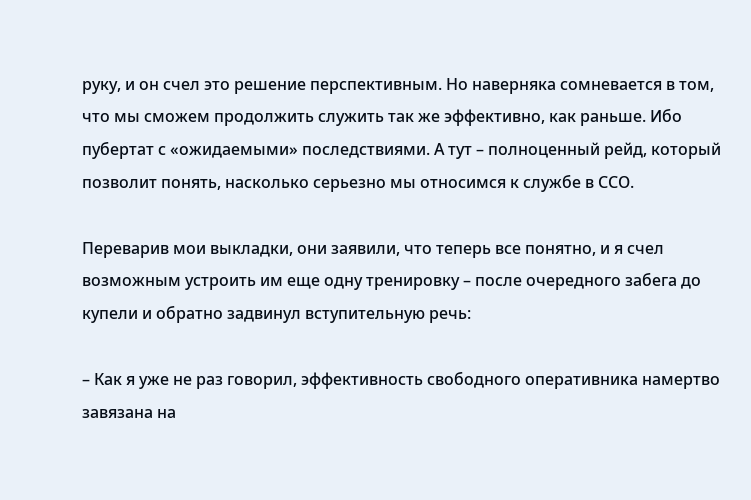руку, и он счел это решение перспективным. Но наверняка сомневается в том, что мы сможем продолжить служить так же эффективно, как раньше. Ибо пубертат с «ожидаемыми» последствиями. А тут – полноценный рейд, который позволит понять, насколько серьезно мы относимся к службе в ССО.

Переварив мои выкладки, они заявили, что теперь все понятно, и я счел возможным устроить им еще одну тренировку – после очередного забега до купели и обратно задвинул вступительную речь:

– Как я уже не раз говорил, эффективность свободного оперативника намертво завязана на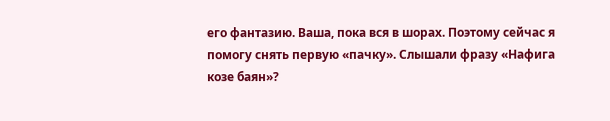его фантазию. Ваша, пока вся в шорах. Поэтому сейчас я помогу снять первую «пачку». Слышали фразу «Нафига козе баян»?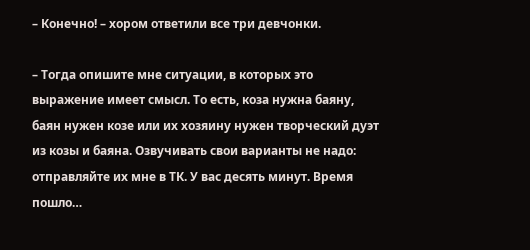– Конечно! – хором ответили все три девчонки.

– Тогда опишите мне ситуации, в которых это выражение имеет смысл. То есть, коза нужна баяну, баян нужен козе или их хозяину нужен творческий дуэт из козы и баяна. Озвучивать свои варианты не надо: отправляйте их мне в ТК. У вас десять минут. Время пошло…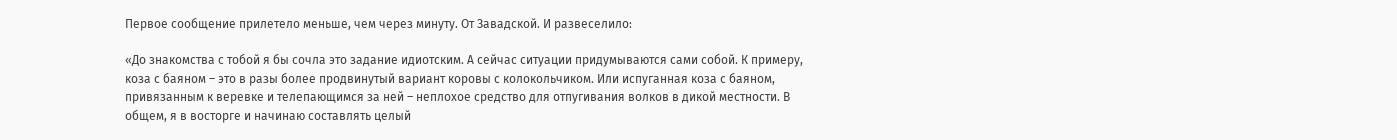Первое сообщение прилетело меньше, чем через минуту. От Завадской. И развеселило:

«До знакомства с тобой я бы сочла это задание идиотским. А сейчас ситуации придумываются сами собой. К примеру, коза с баяном – это в разы более продвинутый вариант коровы с колокольчиком. Или испуганная коза с баяном, привязанным к веревке и телепающимся за ней – неплохое средство для отпугивания волков в дикой местности. В общем, я в восторге и начинаю составлять целый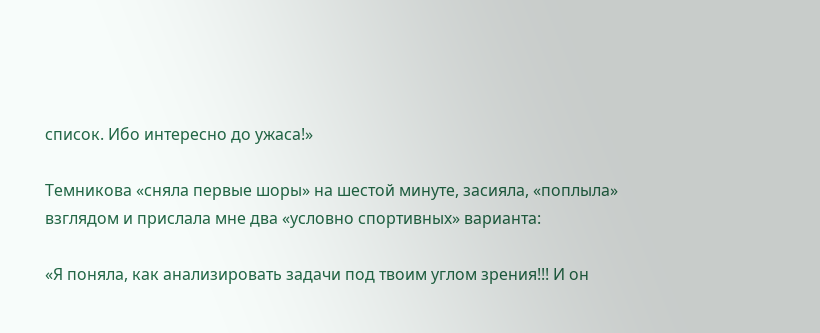список. Ибо интересно до ужаса!»

Темникова «сняла первые шоры» на шестой минуте, засияла, «поплыла» взглядом и прислала мне два «условно спортивных» варианта:

«Я поняла, как анализировать задачи под твоим углом зрения!!! И он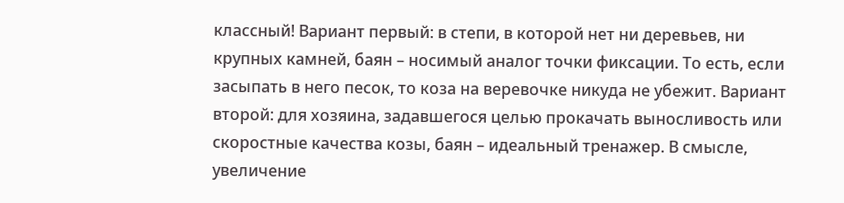классный! Вариант первый: в степи, в которой нет ни деревьев, ни крупных камней, баян – носимый аналог точки фиксации. То есть, если засыпать в него песок, то коза на веревочке никуда не убежит. Вариант второй: для хозяина, задавшегося целью прокачать выносливость или скоростные качества козы, баян – идеальный тренажер. В смысле, увеличение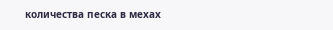количества песка в мехах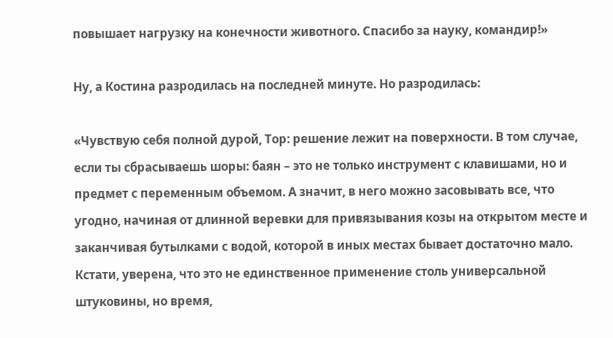повышает нагрузку на конечности животного. Спасибо за науку, командир!»

Ну, а Костина разродилась на последней минуте. Но разродилась:

«Чувствую себя полной дурой, Тор: решение лежит на поверхности. В том случае, если ты сбрасываешь шоры: баян – это не только инструмент с клавишами, но и предмет с переменным объемом. А значит, в него можно засовывать все, что угодно, начиная от длинной веревки для привязывания козы на открытом месте и заканчивая бутылками с водой, которой в иных местах бывает достаточно мало. Кстати, уверена, что это не единственное применение столь универсальной штуковины, но время,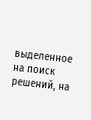выделенное на поиск решений, на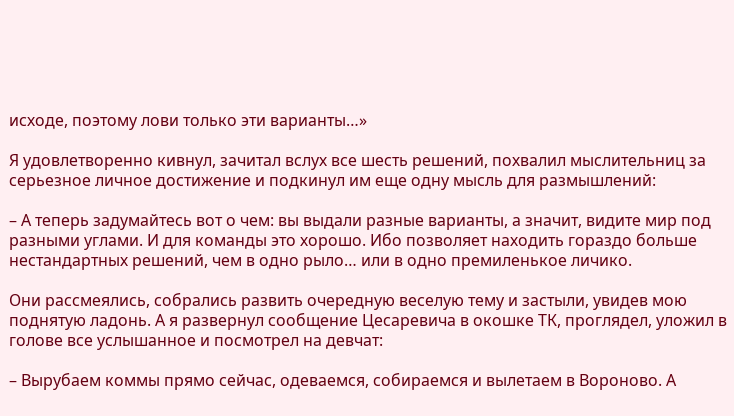исходе, поэтому лови только эти варианты…»

Я удовлетворенно кивнул, зачитал вслух все шесть решений, похвалил мыслительниц за серьезное личное достижение и подкинул им еще одну мысль для размышлений:

– А теперь задумайтесь вот о чем: вы выдали разные варианты, а значит, видите мир под разными углами. И для команды это хорошо. Ибо позволяет находить гораздо больше нестандартных решений, чем в одно рыло… или в одно премиленькое личико.

Они рассмеялись, собрались развить очередную веселую тему и застыли, увидев мою поднятую ладонь. А я развернул сообщение Цесаревича в окошке ТК, проглядел, уложил в голове все услышанное и посмотрел на девчат:

– Вырубаем коммы прямо сейчас, одеваемся, собираемся и вылетаем в Вороново. А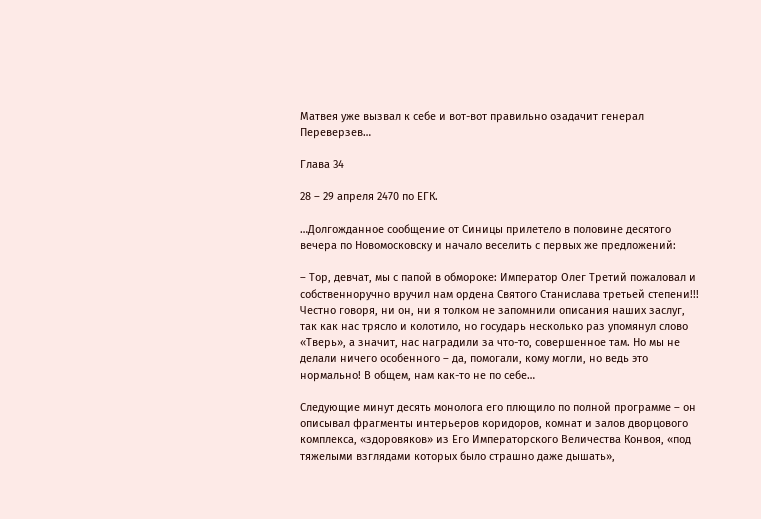Матвея уже вызвал к себе и вот-вот правильно озадачит генерал Переверзев…

Глава 34

28 – 29 апреля 2470 по ЕГК.

…Долгожданное сообщение от Синицы прилетело в половине десятого вечера по Новомосковску и начало веселить с первых же предложений:

– Тор, девчат, мы с папой в обмороке: Император Олег Третий пожаловал и собственноручно вручил нам ордена Святого Станислава третьей степени!!! Честно говоря, ни он, ни я толком не запомнили описания наших заслуг, так как нас трясло и колотило, но государь несколько раз упомянул слово «Тверь», а значит, нас наградили за что-то, совершенное там. Но мы не делали ничего особенного – да, помогали, кому могли, но ведь это нормально! В общем, нам как-то не по себе…

Следующие минут десять монолога его плющило по полной программе – он описывал фрагменты интерьеров коридоров, комнат и залов дворцового комплекса, «здоровяков» из Его Императорского Величества Конвоя, «под тяжелыми взглядами которых было страшно даже дышать»,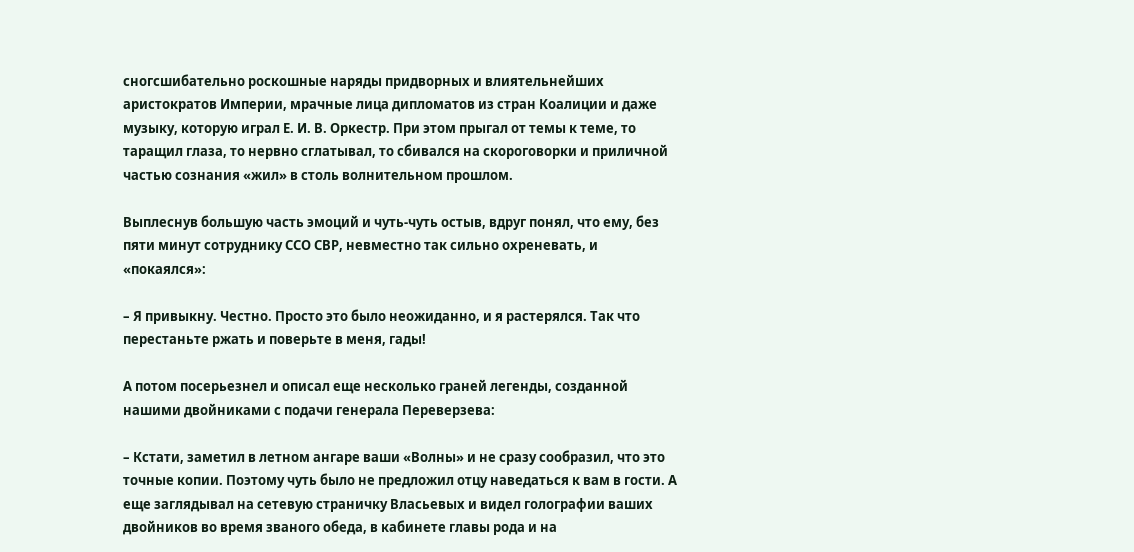сногсшибательно роскошные наряды придворных и влиятельнейших аристократов Империи, мрачные лица дипломатов из стран Коалиции и даже музыку, которую играл Е. И. В. Оркестр. При этом прыгал от темы к теме, то таращил глаза, то нервно сглатывал, то сбивался на скороговорки и приличной частью сознания «жил» в столь волнительном прошлом.

Выплеснув большую часть эмоций и чуть-чуть остыв, вдруг понял, что ему, без пяти минут сотруднику ССО СВР, невместно так сильно охреневать, и «покаялся»:

– Я привыкну. Честно. Просто это было неожиданно, и я растерялся. Так что перестаньте ржать и поверьте в меня, гады!

А потом посерьезнел и описал еще несколько граней легенды, созданной нашими двойниками с подачи генерала Переверзева:

– Кстати, заметил в летном ангаре ваши «Волны» и не сразу сообразил, что это точные копии. Поэтому чуть было не предложил отцу наведаться к вам в гости. А еще заглядывал на сетевую страничку Власьевых и видел голографии ваших двойников во время званого обеда, в кабинете главы рода и на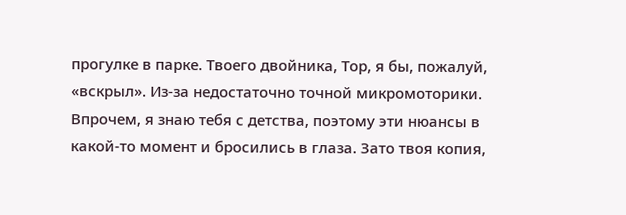прогулке в парке. Твоего двойника, Тор, я бы, пожалуй, «вскрыл». Из-за недостаточно точной микромоторики. Впрочем, я знаю тебя с детства, поэтому эти нюансы в какой-то момент и бросились в глаза. Зато твоя копия,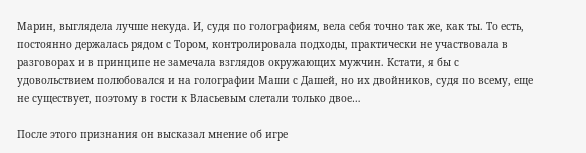Марин, выглядела лучше некуда. И, судя по голографиям, вела себя точно так же, как ты. То есть, постоянно держалась рядом с Тором, контролировала подходы, практически не участвовала в разговорах и в принципе не замечала взглядов окружающих мужчин. Кстати, я бы с удовольствием полюбовался и на голографии Маши с Дашей, но их двойников, судя по всему, еще не существует, поэтому в гости к Власьевым слетали только двое…

После этого признания он высказал мнение об игре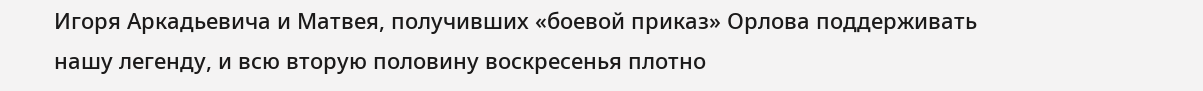Игоря Аркадьевича и Матвея, получивших «боевой приказ» Орлова поддерживать нашу легенду, и всю вторую половину воскресенья плотно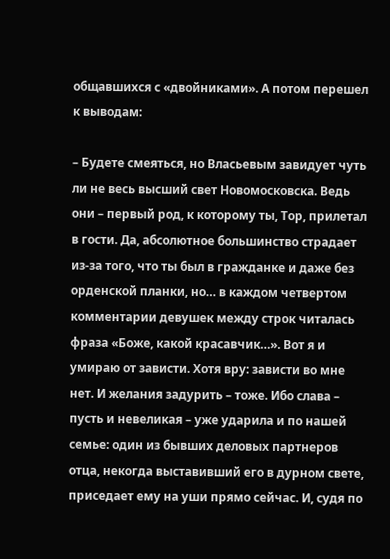общавшихся с «двойниками». А потом перешел к выводам:

– Будете смеяться, но Власьевым завидует чуть ли не весь высший свет Новомосковска. Ведь они – первый род, к которому ты, Тор, прилетал в гости. Да, абсолютное большинство страдает из-за того, что ты был в гражданке и даже без орденской планки, но… в каждом четвертом комментарии девушек между строк читалась фраза «Боже, какой красавчик…». Вот я и умираю от зависти. Хотя вру: зависти во мне нет. И желания задурить – тоже. Ибо слава – пусть и невеликая – уже ударила и по нашей семье: один из бывших деловых партнеров отца, некогда выставивший его в дурном свете, приседает ему на уши прямо сейчас. И, судя по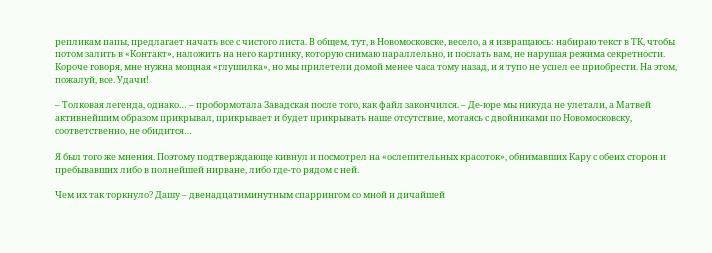репликам папы, предлагает начать все с чистого листа. В общем, тут, в Новомосковске, весело, а я извращаюсь: набираю текст в ТК, чтобы потом залить в «Контакт», наложить на него картинку, которую снимаю параллельно, и послать вам, не нарушая режима секретности. Короче говоря, мне нужна мощная «глушилка», но мы прилетели домой менее часа тому назад, и я тупо не успел ее приобрести. На этом, пожалуй, все. Удачи!

– Толковая легенда, однако… – пробормотала Завадская после того, как файл закончился. – Де-юре мы никуда не улетали, а Матвей активнейшим образом прикрывал, прикрывает и будет прикрывать наше отсутствие, мотаясь с двойниками по Новомосковску, соответственно, не обидится…

Я был того же мнения. Поэтому подтверждающе кивнул и посмотрел на «ослепительных красоток», обнимавших Кару с обеих сторон и пребывавших либо в полнейшей нирване, либо где-то рядом с ней.

Чем их так торкнуло? Дашу – двенадцатиминутным спаррингом со мной и дичайшей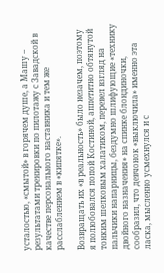усталостью, «смытой» в горячем душе, а Машу – результатами тренировки по пилотажу с Завадской в качестве персонального наставника и тем же расслаблением в «кипятке».

Возвращать их «в реальность» было незачем, поэтому я полюбовался попой Костиной, аппетитно обтянутой тонким шелковым халатиком, перевел взгляд на пальчики напарницы, бездумно шлифующие «технику двойного назначения» на спинке блондиночки, сообразил, что девчонок «выключила» именно эта ласка, мысленно усмехнулся и с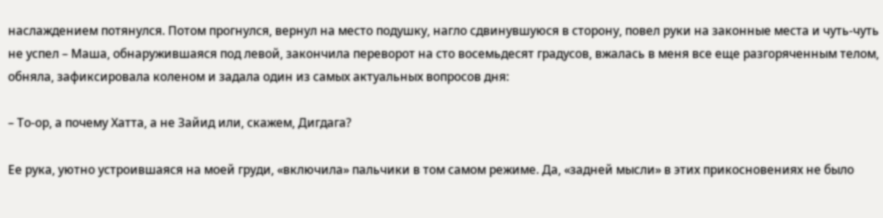наслаждением потянулся. Потом прогнулся, вернул на место подушку, нагло сдвинувшуюся в сторону, повел руки на законные места и чуть-чуть не успел – Маша, обнаружившаяся под левой, закончила переворот на сто восемьдесят градусов, вжалась в меня все еще разгоряченным телом, обняла, зафиксировала коленом и задала один из самых актуальных вопросов дня:

– То-ор, а почему Хатта, а не Зайид или, скажем, Дигдага?

Ее рука, уютно устроившаяся на моей груди, «включила» пальчики в том самом режиме. Да, «задней мысли» в этих прикосновениях не было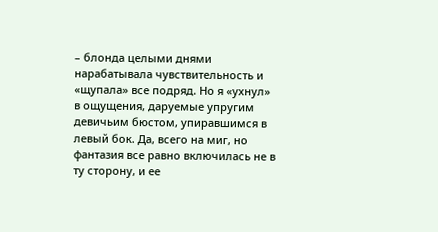– блонда целыми днями нарабатывала чувствительность и «щупала» все подряд. Но я «ухнул» в ощущения, даруемые упругим девичьим бюстом, упиравшимся в левый бок. Да, всего на миг, но фантазия все равно включилась не в ту сторону, и ее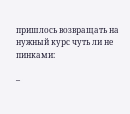пришлось возвращать на нужный курс чуть ли не пинками:

–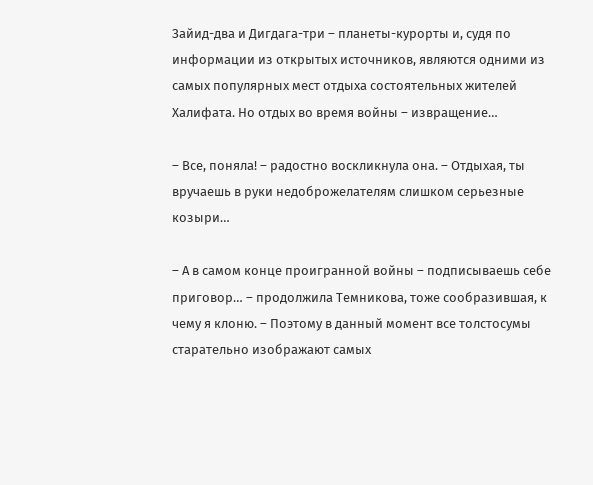Зайид-два и Дигдага-три – планеты-курорты и, судя по информации из открытых источников, являются одними из самых популярных мест отдыха состоятельных жителей Халифата. Но отдых во время войны – извращение…

– Все, поняла! – радостно воскликнула она. – Отдыхая, ты вручаешь в руки недоброжелателям слишком серьезные козыри…

– А в самом конце проигранной войны – подписываешь себе приговор… – продолжила Темникова, тоже сообразившая, к чему я клоню. – Поэтому в данный момент все толстосумы старательно изображают самых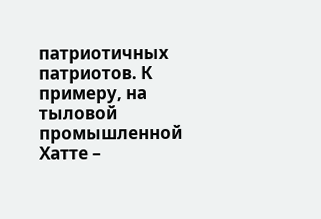патриотичных патриотов. К примеру, на тыловой промышленной Хатте –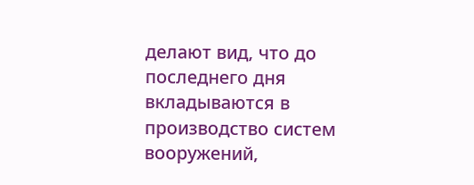делают вид, что до последнего дня вкладываются в производство систем вооружений,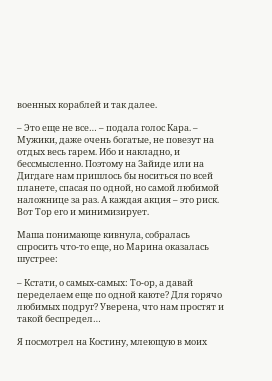военных кораблей и так далее.

– Это еще не все… – подала голос Кара. – Мужики, даже очень богатые, не повезут на отдых весь гарем. Ибо и накладно, и бессмысленно. Поэтому на Зайиде или на Дигдаге нам пришлось бы носиться по всей планете, спасая по одной, но самой любимой наложнице за раз. А каждая акция – это риск. Вот Тор его и минимизирует.

Маша понимающе кивнула, собралась спросить что-то еще, но Марина оказалась шустрее:

– Кстати, о самых-самых: То-ор, а давай переделаем еще по одной каюте? Для горячо любимых подруг? Уверена, что нам простят и такой беспредел…

Я посмотрел на Костину, млеющую в моих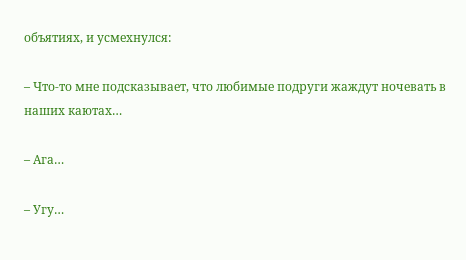объятиях, и усмехнулся:

– Что-то мне подсказывает, что любимые подруги жаждут ночевать в наших каютах…

– Ага…

– Угу…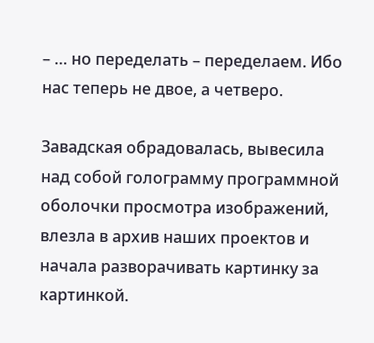– … но переделать – переделаем. Ибо нас теперь не двое, а четверо.

Завадская обрадовалась, вывесила над собой голограмму программной оболочки просмотра изображений, влезла в архив наших проектов и начала разворачивать картинку за картинкой.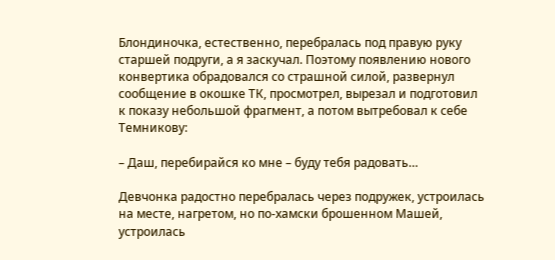Блондиночка, естественно, перебралась под правую руку старшей подруги, а я заскучал. Поэтому появлению нового конвертика обрадовался со страшной силой, развернул сообщение в окошке ТК, просмотрел, вырезал и подготовил к показу небольшой фрагмент, а потом вытребовал к себе Темникову:

– Даш, перебирайся ко мне – буду тебя радовать…

Девчонка радостно перебралась через подружек, устроилась на месте, нагретом, но по-хамски брошенном Машей, устроилась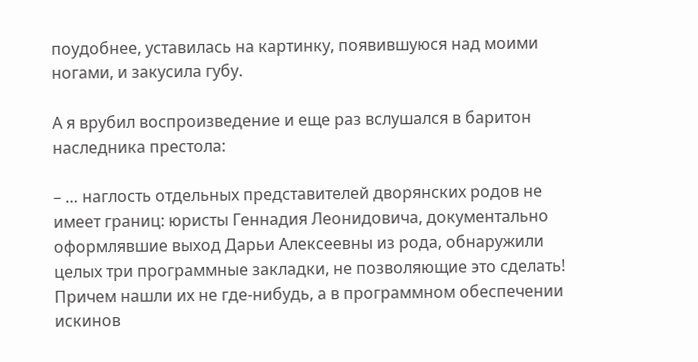поудобнее, уставилась на картинку, появившуюся над моими ногами, и закусила губу.

А я врубил воспроизведение и еще раз вслушался в баритон наследника престола:

– … наглость отдельных представителей дворянских родов не имеет границ: юристы Геннадия Леонидовича, документально оформлявшие выход Дарьи Алексеевны из рода, обнаружили целых три программные закладки, не позволяющие это сделать! Причем нашли их не где-нибудь, а в программном обеспечении искинов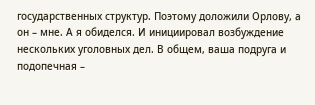государственных структур. Поэтому доложили Орлову, а он – мне. А я обиделся. И инициировал возбуждение нескольких уголовных дел. В общем, ваша подруга и подопечная –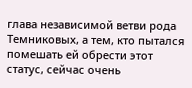глава независимой ветви рода Темниковых, а тем, кто пытался помешать ей обрести этот статус, сейчас очень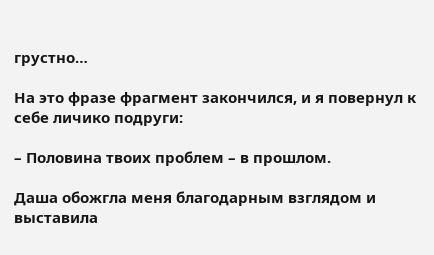грустно…

На это фразе фрагмент закончился, и я повернул к себе личико подруги:

– Половина твоих проблем – в прошлом.

Даша обожгла меня благодарным взглядом и выставила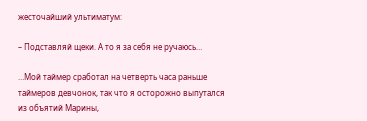жесточайший ультиматум:

– Подставляй щеки. А то я за себя не ручаюсь…

…Мой таймер сработал на четверть часа раньше таймеров девчонок, так что я осторожно выпутался из объятий Марины,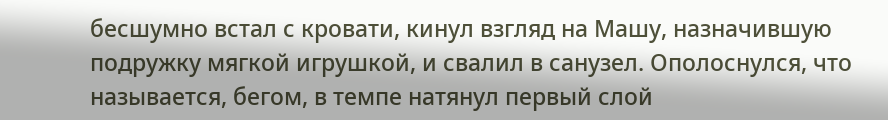бесшумно встал с кровати, кинул взгляд на Машу, назначившую подружку мягкой игрушкой, и свалил в санузел. Ополоснулся, что называется, бегом, в темпе натянул первый слой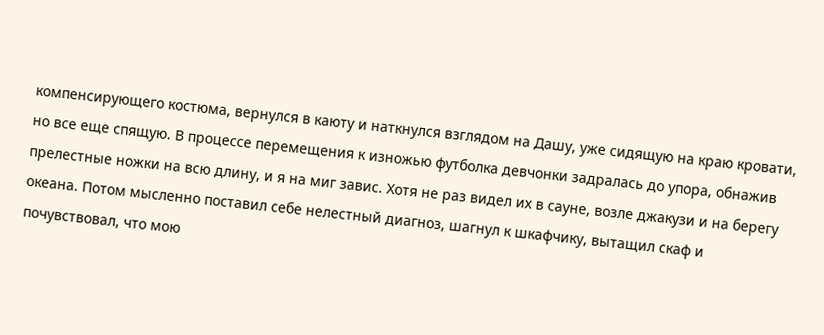компенсирующего костюма, вернулся в каюту и наткнулся взглядом на Дашу, уже сидящую на краю кровати, но все еще спящую. В процессе перемещения к изножью футболка девчонки задралась до упора, обнажив прелестные ножки на всю длину, и я на миг завис. Хотя не раз видел их в сауне, возле джакузи и на берегу океана. Потом мысленно поставил себе нелестный диагноз, шагнул к шкафчику, вытащил скаф и почувствовал, что мою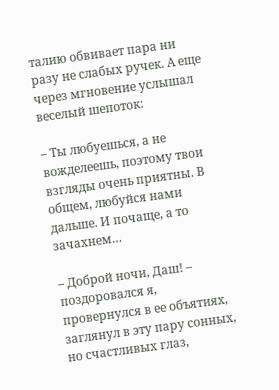талию обвивает пара ни разу не слабых ручек. А еще через мгновение услышал веселый шепоток:

– Ты любуешься, а не вожделеешь, поэтому твои взгляды очень приятны. В общем, любуйся нами дальше. И почаще, а то зачахнем…

– Доброй ночи, Даш! – поздоровался я, провернулся в ее объятиях, заглянул в эту пару сонных, но счастливых глаз,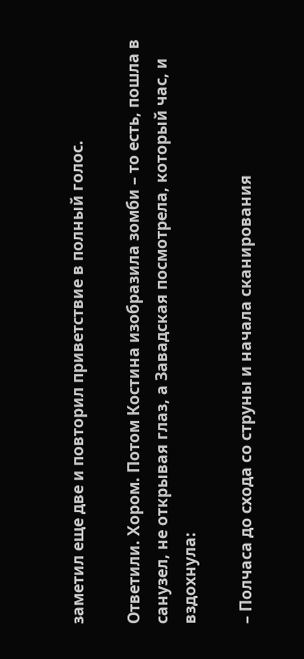заметил еще две и повторил приветствие в полный голос.

Ответили. Хором. Потом Костина изобразила зомби – то есть, пошла в санузел, не открывая глаз, а Завадская посмотрела, который час, и вздохнула:

– Полчаса до схода со струны и начала сканирования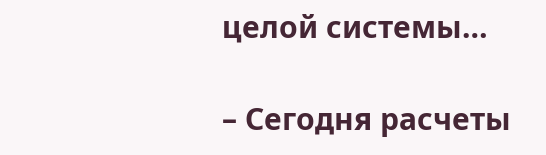целой системы…

– Сегодня расчеты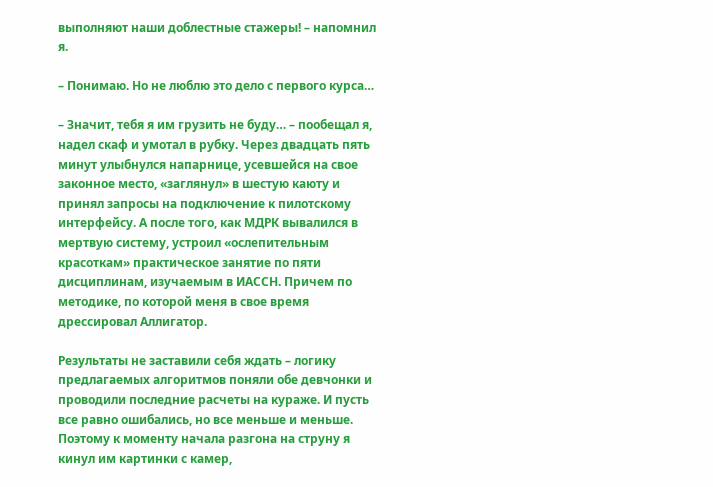выполняют наши доблестные стажеры! – напомнил я.

– Понимаю. Но не люблю это дело с первого курса…

– Значит, тебя я им грузить не буду… – пообещал я, надел скаф и умотал в рубку. Через двадцать пять минут улыбнулся напарнице, усевшейся на свое законное место, «заглянул» в шестую каюту и принял запросы на подключение к пилотскому интерфейсу. А после того, как МДРК вывалился в мертвую систему, устроил «ослепительным красоткам» практическое занятие по пяти дисциплинам, изучаемым в ИАССН. Причем по методике, по которой меня в свое время дрессировал Аллигатор.

Результаты не заставили себя ждать – логику предлагаемых алгоритмов поняли обе девчонки и проводили последние расчеты на кураже. И пусть все равно ошибались, но все меньше и меньше. Поэтому к моменту начала разгона на струну я кинул им картинки с камер,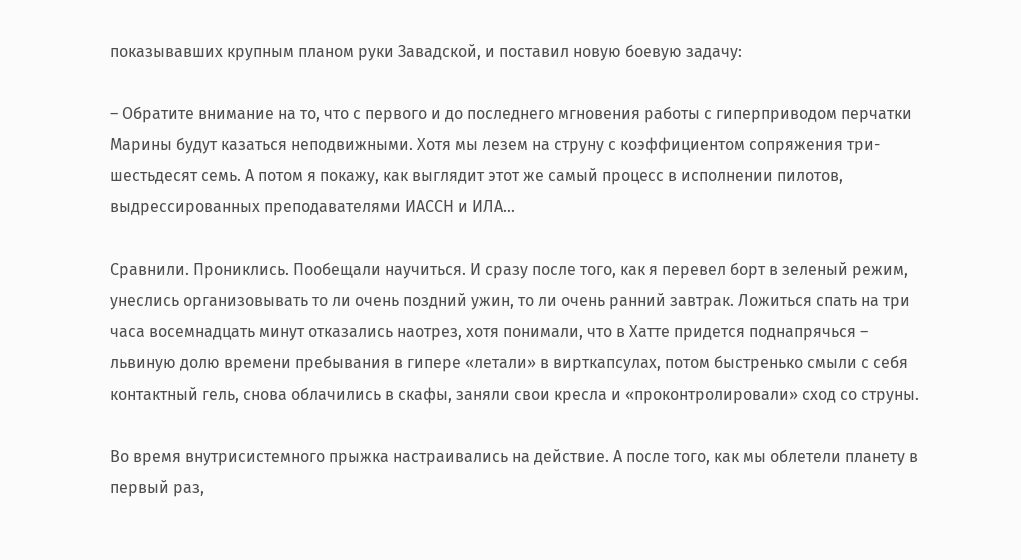показывавших крупным планом руки Завадской, и поставил новую боевую задачу:

– Обратите внимание на то, что с первого и до последнего мгновения работы с гиперприводом перчатки Марины будут казаться неподвижными. Хотя мы лезем на струну с коэффициентом сопряжения три-шестьдесят семь. А потом я покажу, как выглядит этот же самый процесс в исполнении пилотов, выдрессированных преподавателями ИАССН и ИЛА…

Сравнили. Прониклись. Пообещали научиться. И сразу после того, как я перевел борт в зеленый режим, унеслись организовывать то ли очень поздний ужин, то ли очень ранний завтрак. Ложиться спать на три часа восемнадцать минут отказались наотрез, хотя понимали, что в Хатте придется поднапрячься – львиную долю времени пребывания в гипере «летали» в вирткапсулах, потом быстренько смыли с себя контактный гель, снова облачились в скафы, заняли свои кресла и «проконтролировали» сход со струны.

Во время внутрисистемного прыжка настраивались на действие. А после того, как мы облетели планету в первый раз,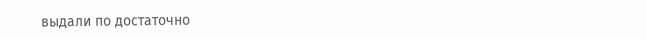выдали по достаточно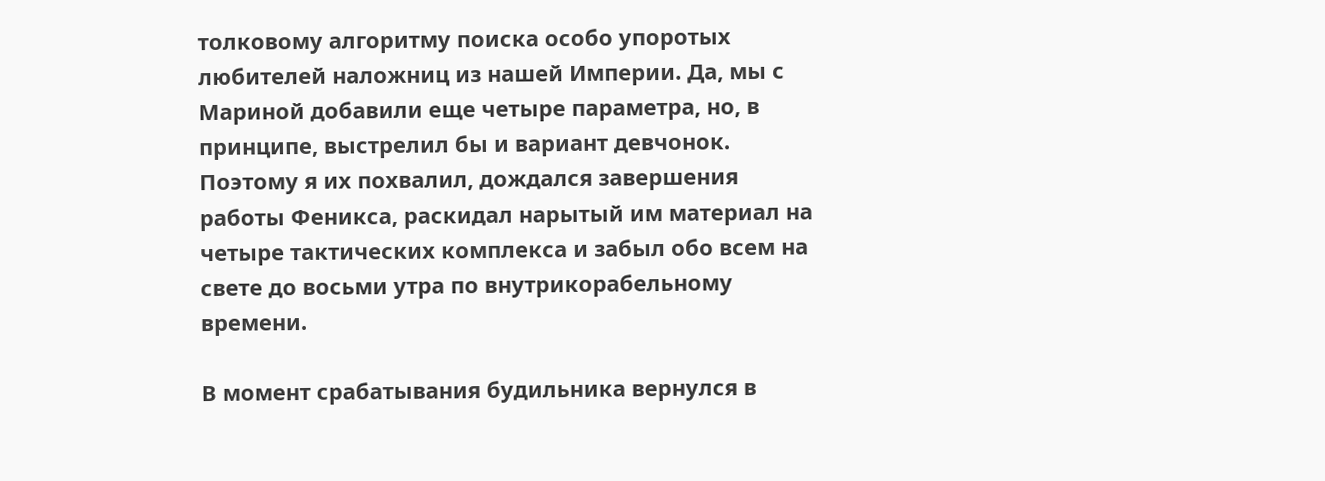толковому алгоритму поиска особо упоротых любителей наложниц из нашей Империи. Да, мы с Мариной добавили еще четыре параметра, но, в принципе, выстрелил бы и вариант девчонок. Поэтому я их похвалил, дождался завершения работы Феникса, раскидал нарытый им материал на четыре тактических комплекса и забыл обо всем на свете до восьми утра по внутрикорабельному времени.

В момент срабатывания будильника вернулся в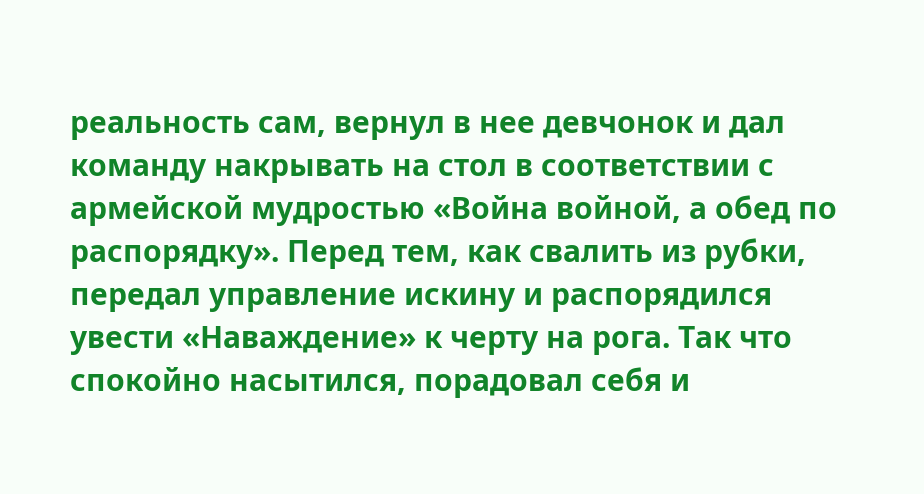реальность сам, вернул в нее девчонок и дал команду накрывать на стол в соответствии с армейской мудростью «Война войной, а обед по распорядку». Перед тем, как свалить из рубки, передал управление искину и распорядился увести «Наваждение» к черту на рога. Так что спокойно насытился, порадовал себя и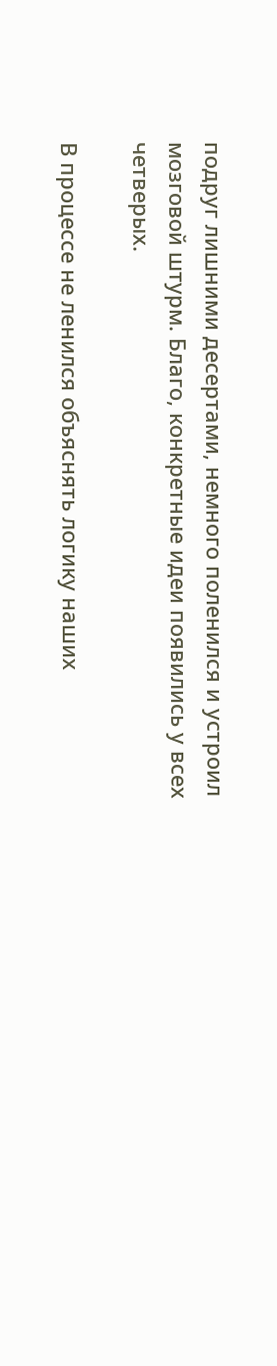подруг лишними десертами, немного поленился и устроил мозговой штурм. Благо, конкретные идеи появились у всех четверых.

В процессе не ленился объяснять логику наших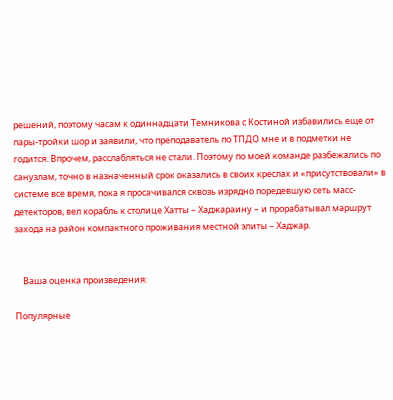решений, поэтому часам к одиннадцати Темникова с Костиной избавились еще от пары-тройки шор и заявили, что преподаватель по ТПДО мне и в подметки не годится. Впрочем, расслабляться не стали. Поэтому по моей команде разбежались по санузлам, точно в назначенный срок оказались в своих креслах и «присутствовали» в системе все время, пока я просачивался сквозь изрядно поредевшую сеть масс-детекторов, вел корабль к столице Хатты – Хаджараину – и прорабатывал маршрут захода на район компактного проживания местной элиты – Хаджар.


    Ваша оценка произведения:

Популярные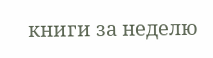книги за неделю